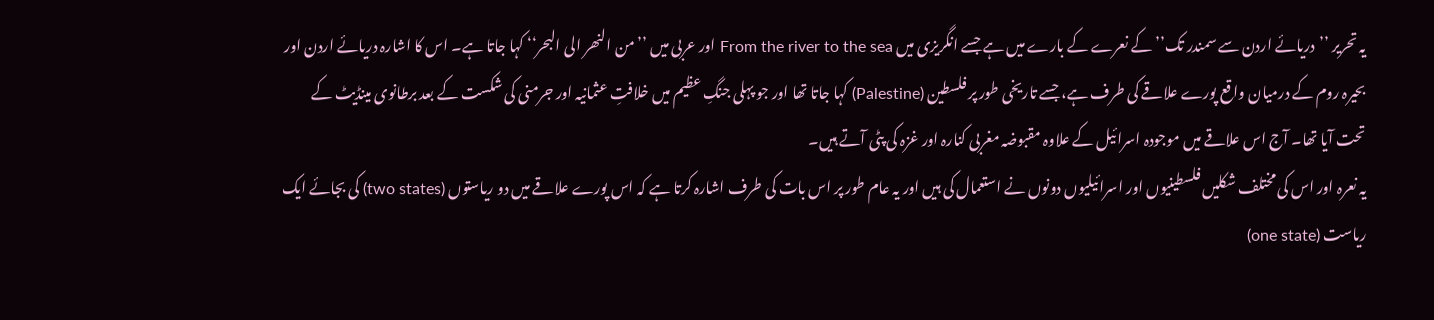یہ تحریر ’’دریائے اردن سے سمندر تک’’ کے نعرے کے بارے میں ہے جسے انگریزی میں From the river to the sea اور عربی میں ’’من النھر الى البحر‘‘ کہا جاتا ہے۔ اس کا اشارہ دریائے اردن اور بحیرہ روم کے درمیان واقع پورے علاقے کی طرف ہے، جسے تاریخی طور پر فلسطین (Palestine) کہا جاتا تھا اور جو پہلی جنگِ عظیم میں خلافتِ عثمانیہ اور جرمنی کی شکست کے بعد برطانوی مینڈیٹ کے تحت آیا تھا۔ آج اس علاقے میں موجودہ اسرائیل کے علاوہ مقبوضہ مغربی کنارہ اور غزہ کی پٹی آتے ہیں۔
یہ نعرہ اور اس کی مختلف شکلیں فلسطینیوں اور اسرائیلیوں دونوں نے استعمال کی ہیں اور یہ عام طور پر اس بات کی طرف اشارہ کرتا ہے کہ اس پورے علاقے میں دو ریاستوں (two states) کی بجائے ایک ریاست (one state)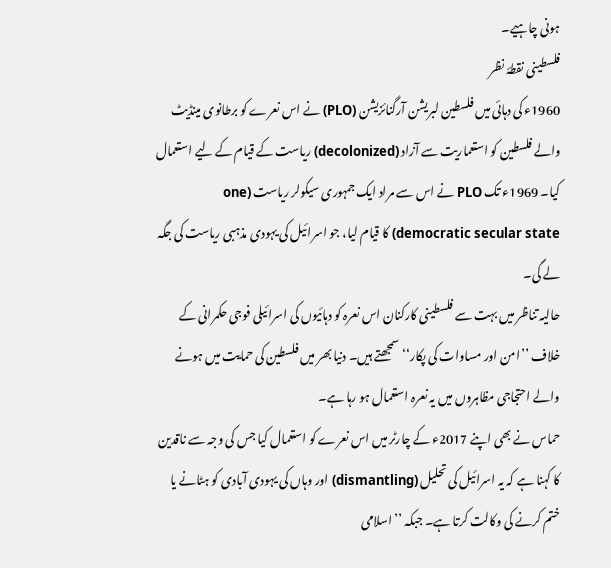ہونی چاہیے۔
فلسطینی نقطۂ نظر
1960ء کی دہائی میں فلسطین لبریشن آرگنائزیشن (PLO) نے اس نعرے کو برطانوی مینڈیٹ والے فلسطین کو استعماریت سے آزاد (decolonized) ریاست کے قیام کے لیے استعمال کیا۔ 1969ء تک PLO نے اس سے مراد ایک جمہوری سیکولر ریاست (one democratic secular state) کا قیام لیا، جو اسرائیل کی یہودی مذہبی ریاست کی جگہ لے گی۔
حالیہ تناظر میں بہت سے فلسطینی کارکنان اس نعرہ کو دہائیوں کی اسرائیلی فوجی حکمرانی کے خلاف ’’امن اور مساوات کی پکار‘‘ سمجھتے ہیں۔ دنیا بھر میں فلسطین کی حمایت میں ہونے والے احتجاجی مظاہروں میں یہ نعرہ استعمال ہو رہا ہے۔
حماس نے بھی اپنے 2017ء کے چارٹر میں اس نعرے کو استعمال کیا جس کی وجہ سے ناقدین کا کہنا ہے کہ یہ اسرائیل کی تحلیل (dismantling) اور وہاں کی یہودی آبادی کو ہٹانے یا ختم کرنے کی وکالت کرتا ہے۔ جبکہ ’’اسلامی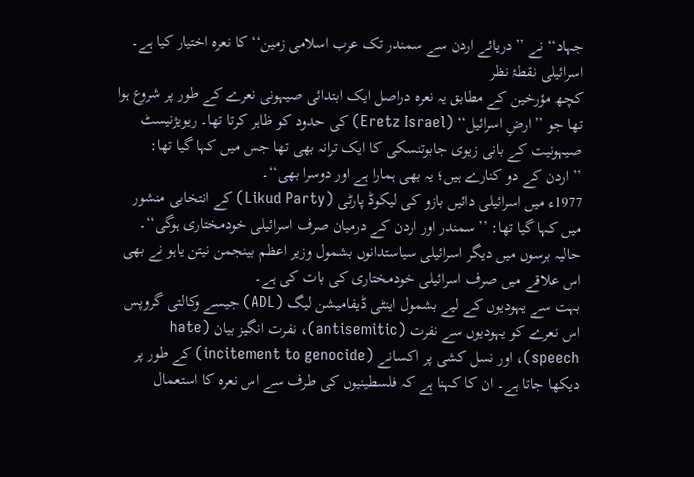جہاد‘‘ نے ’’دریائے اردن سے سمندر تک عرب اسلامی زمین‘‘ کا نعرہ اختیار کیا ہے۔
اسرائیلی نقطۂ نظر
کچھ مؤرخین کے مطابق یہ نعرہ دراصل ایک ابتدائی صیہونی نعرے کے طور پر شروع ہوا تھا جو ’’ارضِ اسرائیل‘‘ (Eretz Israel) کی حدود کو ظاہر کرتا تھا۔ ریویژنیسٹ صیہونیت کے بانی زیوی جابوتنسکی کا ایک ترانہ بھی تھا جس میں کہا گیا تھا: ’’اردن کے دو کنارے ہیں؛ یہ بھی ہمارا ہے اور دوسرا بھی‘‘۔
1977ء میں اسرائیلی دائیں بازو کی لیکوڈ پارٹی (Likud Party) کے انتخابی منشور میں کہا گیا تھا: ’’سمندر اور اردن کے درمیان صرف اسرائیلی خودمختاری ہوگی‘‘۔
حالیہ برسوں میں دیگر اسرائیلی سیاستدانوں بشمول وزیر اعظم بینجمن نیتن یاہو نے بھی اس علاقے میں صرف اسرائیلی خودمختاری کی بات کی ہے۔
بہت سے یہودیوں کے لیے بشمول اینٹی ڈیفامیشن لیگ (ADL) جیسے وکالتی گروپس اس نعرے کو یہودیوں سے نفرت (antisemitic)، نفرت انگیز بیان (hate speech)، اور نسل کشی پر اکسانے (incitement to genocide) کے طور پر دیکھا جاتا ہے۔ ان کا کہنا ہے کہ فلسطینیوں کی طرف سے اس نعرہ کا استعمال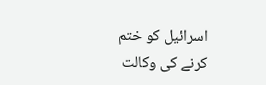اسرائیل کو ختم کرنے کی وکالت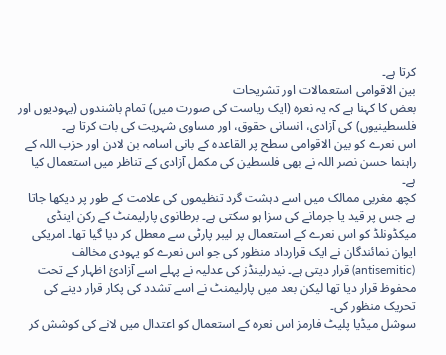کرتا ہے۔
بین الاقوامی استعمالات اور تشریحات
بعض کا کہنا ہے کہ یہ نعرہ (ایک ریاست کی صورت میں) تمام باشندوں (یہودیوں اور فلسطینیوں) کی آزادی، انسانی حقوق، اور مساوی شہریت کی بات کرتا ہے۔
اس نعرے کو بین الاقوامی سطح پر القاعدہ کے بانی اسامہ بن لادن اور حزب اللہ کے راہنما حسن نصر اللہ نے بھی فلسطین کی مکمل آزادی کے تناظر میں استعمال کیا ہے۔
کچھ مغربی ممالک میں اسے دہشت گرد تنظیموں کی علامت کے طور پر دیکھا جاتا ہے جس پر قید یا جرمانے کی سزا ہو سکتی ہے۔ برطانوی پارلیمنٹ کے رکن اینڈی میکڈونلڈ کو اس نعرے کے استعمال پر لیبر پارٹی سے معطل کر دیا گیا تھا۔ امریکی ایوان نمائندگان نے ایک قرارداد منظور کی جو اس نعرے کو یہودی مخالف (antisemitic) قرار دیتی ہے۔ نیدرلینڈز کی عدلیہ نے پہلے اسے آزادئ اظہار کے تحت محفوظ قرار دیا تھا لیکن بعد میں پارلیمنٹ نے اسے تشدد کی پکار قرار دینے کی تحریک منظور کی۔
سوشل میڈیا پلیٹ فارمز اس نعرہ کے استعمال کو اعتدال میں لانے کی کوشش کر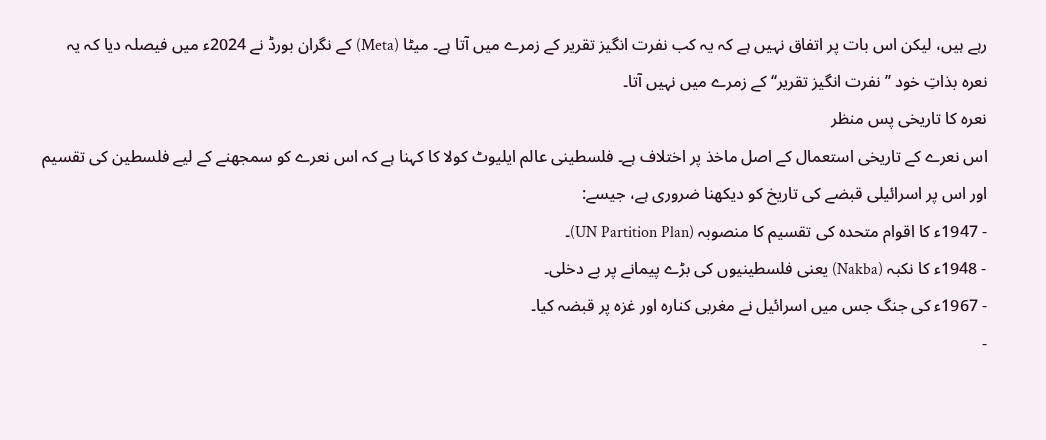رہے ہیں، لیکن اس بات پر اتفاق نہیں ہے کہ یہ کب نفرت انگیز تقریر کے زمرے میں آتا ہے۔ میٹا (Meta) کے نگران بورڈ نے 2024ء میں فیصلہ دیا کہ یہ نعرہ بذاتِ خود ’’نفرت انگیز تقریر‘‘ کے زمرے میں نہیں آتا۔
نعرہ کا تاریخی پس منظر
اس نعرے کے تاریخی استعمال کے اصل ماخذ پر اختلاف ہے۔ فلسطینی عالم ایلیوٹ کولا کا کہنا ہے کہ اس نعرے کو سمجھنے کے لیے فلسطین کی تقسیم اور اس پر اسرائیلی قبضے کی تاریخ کو دیکھنا ضروری ہے، جیسے:
- 1947ء کا اقوام متحدہ کی تقسیم کا منصوبہ (UN Partition Plan)۔
- 1948ء کا نکبہ (Nakba) یعنی فلسطینیوں کی بڑے پیمانے پر بے دخلی۔
- 1967ء کی جنگ جس میں اسرائیل نے مغربی کنارہ اور غزہ پر قبضہ کیا۔
-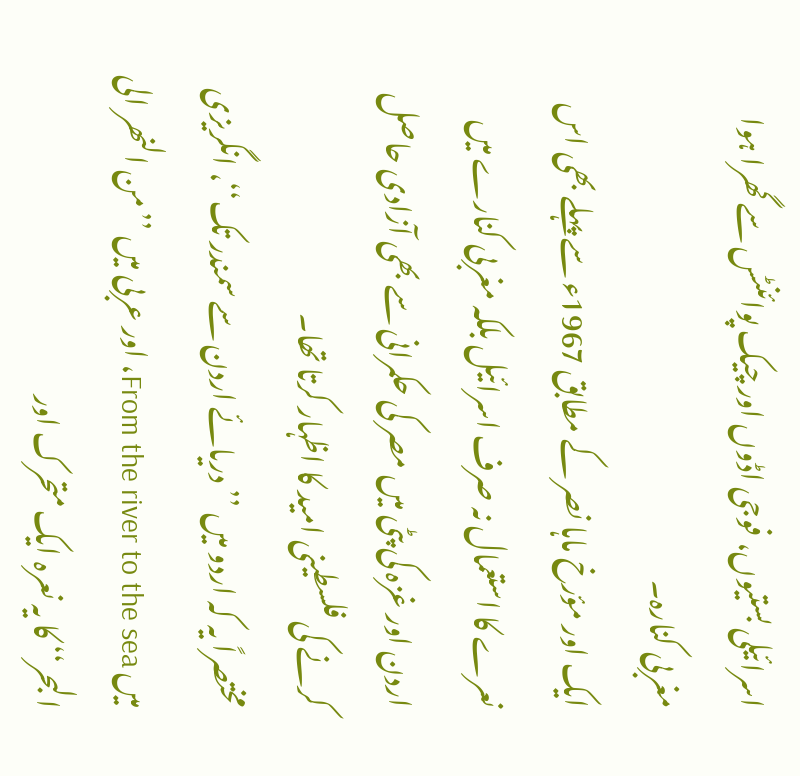اسرائیلی بستیوں، فوجی اڈوں اور چیک پوائنٹس سے گھرا ہوا مغربی کنارہ۔
ایک اور مؤرخ ماہا نصر کے مطابق 1967ء سے پہلے بھی اس نعرے کا استعمال نہ صرف اسرائیل بلکہ مغربی کنارے میں اردن اور غزہ کی پٹی میں مصر کی حکمرانی سے بھی آزادی حاصل کرنے کی فلسطینی امید کا اظہار کرتا تھا۔
مختصراً یہ کہ اردو میں ’’دریائے اردن سے سمندر تک‘‘، انگریزی میں From the river to the sea، اور عربی میں ’’من النھر الى البحر‘‘ کا یہ نعرہ ایک متحرک اور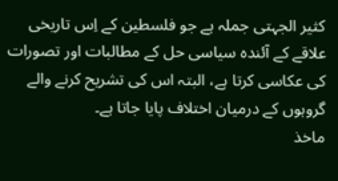کثیر الجہتی جملہ ہے جو فلسطین کے اِس تاریخی علاقے کے آئندہ سیاسی حل کے مطالبات اور تصورات کی عکاسی کرتا ہے، البتہ اس کی تشریح کرنے والے گروہوں کے درمیان اختلاف پایا جاتا ہے۔
ماخذ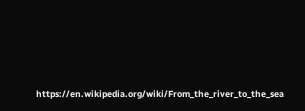https://en.wikipedia.org/wiki/From_the_river_to_the_sea